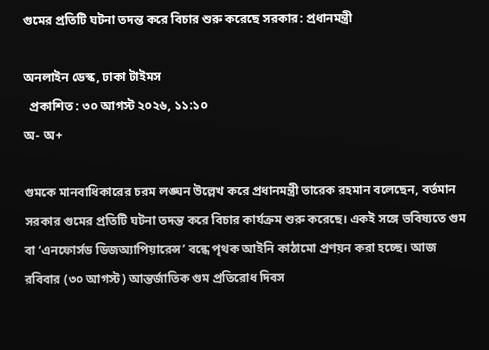গুমের প্রতিটি ঘটনা তদন্ত করে বিচার শুরু করেছে সরকার: প্রধানমন্ত্রী

অনলাইন ডেস্ক, ঢাকা টাইমস
  প্রকাশিত : ৩০ আগস্ট ২০২৬, ১১:১০
অ- অ+

গুমকে মানবাধিকারের চরম লঙ্ঘন উল্লেখ করে প্রধানমন্ত্রী তারেক রহমান বলেছেন, বর্তমান সরকার গুমের প্রতিটি ঘটনা তদন্ত করে বিচার কার্যক্রম শুরু করেছে। একই সঙ্গে ভবিষ্যতে গুম বা ‘এনফোর্সড ডিজঅ্যাপিয়ারেন্স’ বন্ধে পৃথক আইনি কাঠামো প্রণয়ন করা হচ্ছে। আজ রবিবার (৩০ আগস্ট) আন্তর্জাতিক গুম প্রতিরোধ দিবস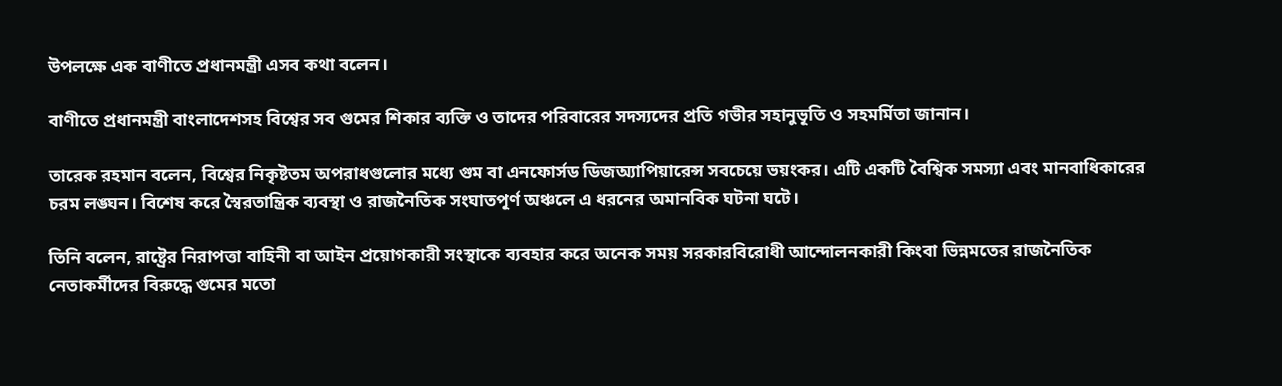উপলক্ষে এক বাণীতে প্রধানমন্ত্রী এসব কথা বলেন।

বাণীতে প্রধানমন্ত্রী বাংলাদেশসহ বিশ্বের সব গুমের শিকার ব্যক্তি ও তাদের পরিবারের সদস্যদের প্রতি গভীর সহানুভূতি ও সহমর্মিতা জানান।

তারেক রহমান বলেন, বিশ্বের নিকৃষ্টতম অপরাধগুলোর মধ্যে গুম বা এনফোর্সড ডিজঅ্যাপিয়ারেন্স সবচেয়ে ভয়ংকর। এটি একটি বৈশ্বিক সমস্যা এবং মানবাধিকারের চরম লঙ্ঘন। বিশেষ করে স্বৈরতান্ত্রিক ব্যবস্থা ও রাজনৈতিক সংঘাতপূর্ণ অঞ্চলে এ ধরনের অমানবিক ঘটনা ঘটে।

তিনি বলেন, রাষ্ট্রের নিরাপত্তা বাহিনী বা আইন প্রয়োগকারী সংস্থাকে ব্যবহার করে অনেক সময় সরকারবিরোধী আন্দোলনকারী কিংবা ভিন্নমতের রাজনৈতিক নেতাকর্মীদের বিরুদ্ধে গুমের মতো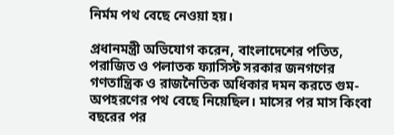নির্মম পথ বেছে নেওয়া হয়।

প্রধানমন্ত্রী অভিযোগ করেন, বাংলাদেশের পতিত, পরাজিত ও পলাতক ফ্যাসিস্ট সরকার জনগণের গণতান্ত্রিক ও রাজনৈতিক অধিকার দমন করতে গুম-অপহরণের পথ বেছে নিয়েছিল। মাসের পর মাস কিংবা বছরের পর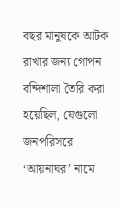বছর মানুষকে আটক রাখার জন্য গোপন বন্দিশালা তৈরি করা হয়েছিল, যেগুলো জনপরিসরে ‘আয়নাঘর’ নামে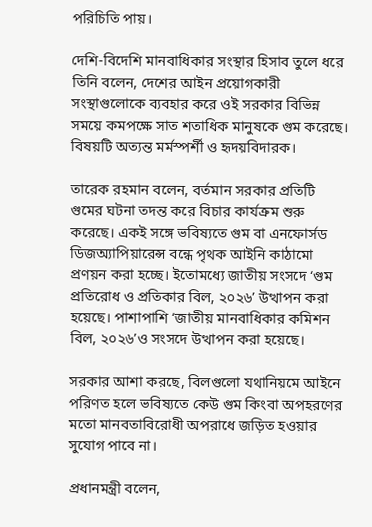পরিচিতি পায়।

দেশি-বিদেশি মানবাধিকার সংস্থার হিসাব তুলে ধরে তিনি বলেন, দেশের আইন প্রয়োগকারী সংস্থাগুলোকে ব্যবহার করে ওই সরকার বিভিন্ন সময়ে কমপক্ষে সাত শতাধিক মানুষকে গুম করেছে। বিষয়টি অত্যন্ত মর্মস্পর্শী ও হৃদয়বিদারক।

তারেক রহমান বলেন, বর্তমান সরকার প্রতিটি গুমের ঘটনা তদন্ত করে বিচার কার্যক্রম শুরু করেছে। একই সঙ্গে ভবিষ্যতে গুম বা এনফোর্সড ডিজঅ্যাপিয়ারেন্স বন্ধে পৃথক আইনি কাঠামো প্রণয়ন করা হচ্ছে। ইতোমধ্যে জাতীয় সংসদে ‘গুম প্রতিরোধ ও প্রতিকার বিল, ২০২৬’ উত্থাপন করা হয়েছে। পাশাপাশি ‘জাতীয় মানবাধিকার কমিশন বিল, ২০২৬’ও সংসদে উত্থাপন করা হয়েছে।

সরকার আশা করছে, বিলগুলো যথানিয়মে আইনে পরিণত হলে ভবিষ্যতে কেউ গুম কিংবা অপহরণের মতো মানবতাবিরোধী অপরাধে জড়িত হওয়ার সুযোগ পাবে না।

প্রধানমন্ত্রী বলেন,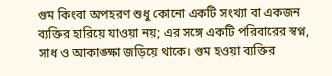গুম কিংবা অপহরণ শুধু কোনো একটি সংখ্যা বা একজন ব্যক্তির হারিয়ে যাওয়া নয়; এর সঙ্গে একটি পরিবারের স্বপ্ন, সাধ ও আকাঙ্ক্ষা জড়িয়ে থাকে। গুম হওয়া ব্যক্তির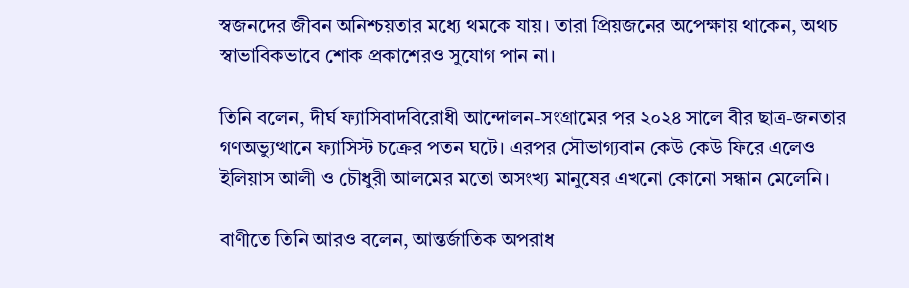স্বজনদের জীবন অনিশ্চয়তার মধ্যে থমকে যায়। তারা প্রিয়জনের অপেক্ষায় থাকেন, অথচ স্বাভাবিকভাবে শোক প্রকাশেরও সুযোগ পান না।

তিনি বলেন, দীর্ঘ ফ্যাসিবাদবিরোধী আন্দোলন-সংগ্রামের পর ২০২৪ সালে বীর ছাত্র-জনতার গণঅভ্যুত্থানে ফ্যাসিস্ট চক্রের পতন ঘটে। এরপর সৌভাগ্যবান কেউ কেউ ফিরে এলেও ইলিয়াস আলী ও চৌধুরী আলমের মতো অসংখ্য মানুষের এখনো কোনো সন্ধান মেলেনি।

বাণীতে তিনি আরও বলেন, আন্তর্জাতিক অপরাধ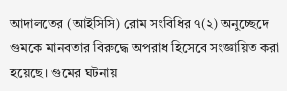আদালতের (আইসিসি) রোম সংবিধির ৭(২) অনুচ্ছেদে গুমকে মানবতার বিরুদ্ধে অপরাধ হিসেবে সংজ্ঞায়িত করা হয়েছে। গুমের ঘটনায়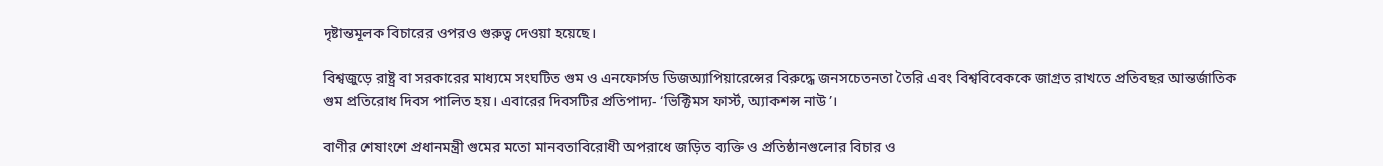দৃষ্টান্তমূলক বিচারের ওপরও গুরুত্ব দেওয়া হয়েছে।

বিশ্বজুড়ে রাষ্ট্র বা সরকারের মাধ্যমে সংঘটিত গুম ও এনফোর্সড ডিজঅ্যাপিয়ারেন্সের বিরুদ্ধে জনসচেতনতা তৈরি এবং বিশ্ববিবেককে জাগ্রত রাখতে প্রতিবছর আন্তর্জাতিক গুম প্রতিরোধ দিবস পালিত হয়। এবারের দিবসটির প্রতিপাদ্য- ‘ভিক্টিমস ফার্স্ট, অ্যাকশন্স নাউ’।

বাণীর শেষাংশে প্রধানমন্ত্রী গুমের মতো মানবতাবিরোধী অপরাধে জড়িত ব্যক্তি ও প্রতিষ্ঠানগুলোর বিচার ও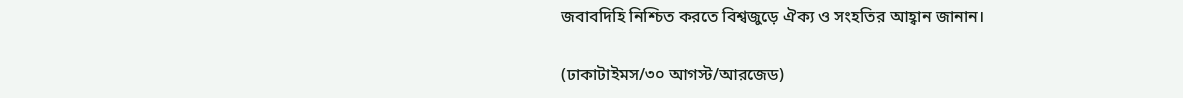জবাবদিহি নিশ্চিত করতে বিশ্বজুড়ে ঐক্য ও সংহতির আহ্বান জানান।

(ঢাকাটাইমস/৩০ আগস্ট/আরজেড)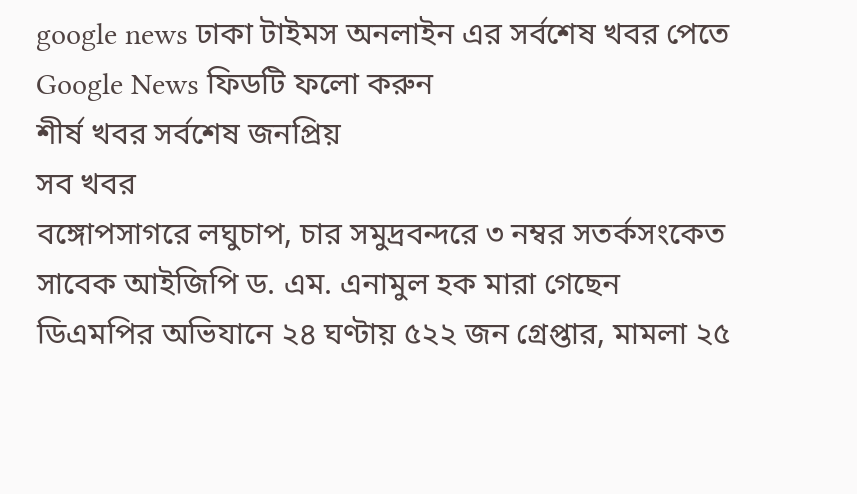google news ঢাকা টাইমস অনলাইন এর সর্বশেষ খবর পেতে Google News ফিডটি ফলো করুন
শীর্ষ খবর সর্বশেষ জনপ্রিয়
সব খবর
বঙ্গোপসাগরে লঘুচাপ, চার সমুদ্রবন্দরে ৩ নম্বর সতর্কসংকেত
সাবেক আইজিপি ড. এম. এনামুল হক মারা গেছেন
ডিএমপির অভিযানে ২৪ ঘণ্টায় ৫২২ জন গ্রেপ্তার, মামলা ২৫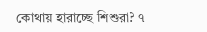কোথায় হারাচ্ছে শিশুরা? ৭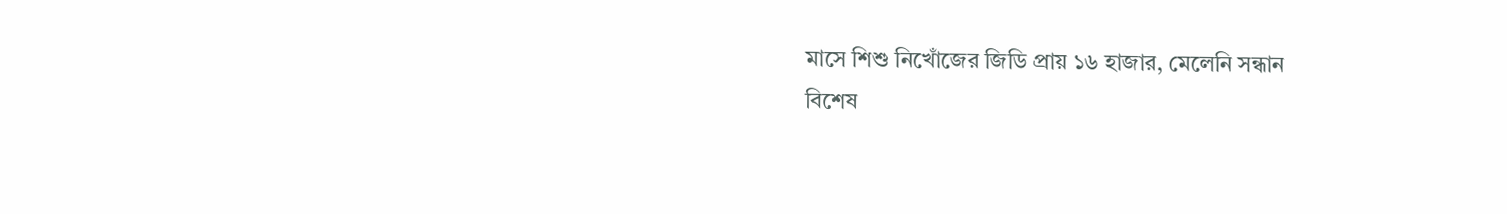মাসে শিশু নিখোঁজের জিডি প্রায় ১৬ হাজার, মেলেনি সন্ধান
বিশেষ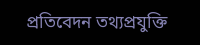প্রতিবেদন তথ্যপ্রযুক্তি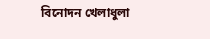বিনোদন খেলাধুলা